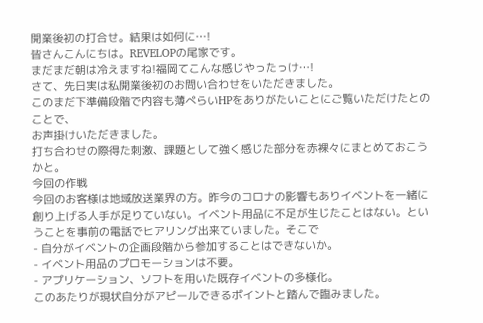開業後初の打合せ。結果は如何に…!
皆さんこんにちは。REVELOPの尾家です。
まだまだ朝は冷えますね!福岡てこんな感じやったっけ…!
さて、先日実は私開業後初のお問い合わせをいただきました。
このまだ下準備段階で内容も薄ぺらいHPをありがたいことにご覧いただけたとのことで、
お声掛けいただきました。
打ち合わせの際得た刺激、課題として強く感じた部分を赤裸々にまとめておこうかと。
今回の作戦
今回のお客様は地域放送業界の方。昨今のコロナの影響もありイベントを一緒に創り上げる人手が足りていない。イベント用品に不足が生じたことはない。ということを事前の電話でヒアリング出来ていました。そこで
- 自分がイベントの企画段階から参加することはできないか。
- イベント用品のプロモーションは不要。
- アプリケーション、ソフトを用いた既存イベントの多様化。
このあたりが現状自分がアピールできるポイントと踏んで臨みました。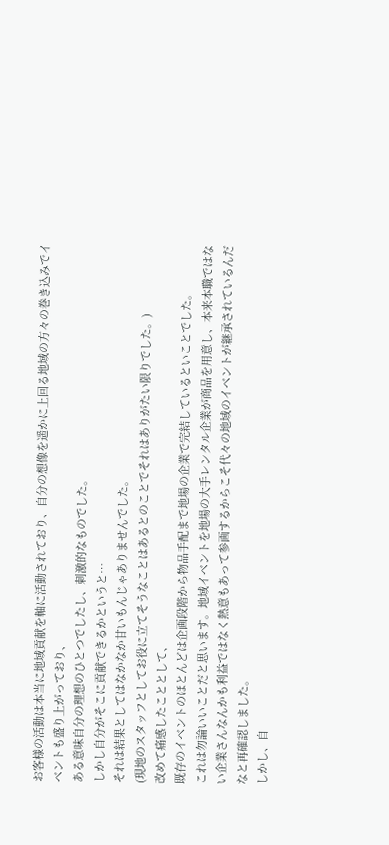お客様の活動は本当に地域貢献を軸に活動されており、自分の想像を遥かに上回る地域の方々の巻き込みでイベントも盛り上がっており、
ある意味自分の理想のひとつでしたし、刺激的なものでした。
しかし自分がそこに貢献できるかというと…
それは結果としてはなかなか甘いもんじゃありませんでした。
(現地のスタッフとしてお役に立てそうなことはあるとのことでそれはありがたい限りでした。)
改めて痛感したこととして、
既存のイベントのほとんどは企画段階から物品手配まで地場の企業で完結しているといことでした。
これは勿論いいことだと思います。地域イベントを地場の大手レンタル企業が商品を用意し、本来本職ではない企業さんなんかも利益ではなく熱意もあって参画するからこそ代々の地域のイベントが継承されているんだなと再確認しました。
しかし、自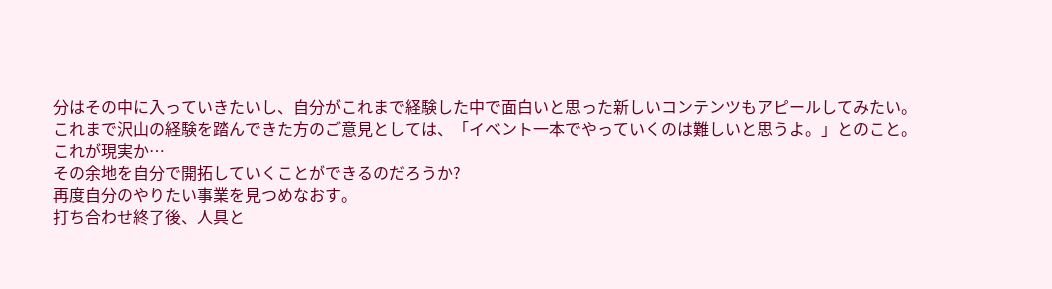分はその中に入っていきたいし、自分がこれまで経験した中で面白いと思った新しいコンテンツもアピールしてみたい。
これまで沢山の経験を踏んできた方のご意見としては、「イベント一本でやっていくのは難しいと思うよ。」とのこと。
これが現実か…
その余地を自分で開拓していくことができるのだろうか?
再度自分のやりたい事業を見つめなおす。
打ち合わせ終了後、人具と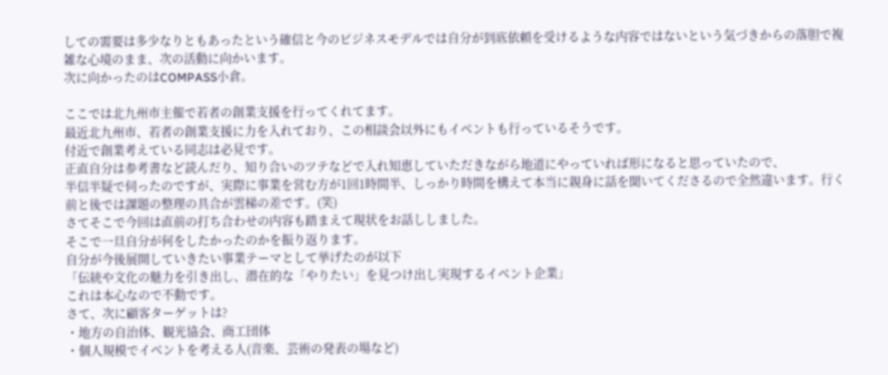しての需要は多少なりともあったという確信と今のビジネスモデルでは自分が到底依頼を受けるような内容ではないという気づきからの落胆で複雑な心境のまま、次の活動に向かいます。
次に向かったのはCOMPASS小倉。

ここでは北九州市主催で若者の創業支援を行ってくれてます。
最近北九州市、若者の創業支援に力を入れており、この相談会以外にもイベントも行っているそうです。
付近で創業考えている同志は必見です。
正直自分は参考書など読んだり、知り合いのツテなどで入れ知恵していただきながら地道にやっていれば形になると思っていたので、
半信半疑で伺ったのですが、実際に事業を営む方が1回1時間半、しっかり時間を構えて本当に親身に話を聞いてくださるので全然違います。行く前と後では課題の整理の具合が雲梯の差です。(笑)
さてそこで今回は直前の打ち合わせの内容も踏まえて現状をお話ししました。
そこで一旦自分が何をしたかったのかを振り返ります。
自分が今後展開していきたい事業テーマとして挙げたのが以下
「伝統や文化の魅力を引き出し、潜在的な「やりたい」を見つけ出し実現するイベント企業」
これは本心なので不動です。
さて、次に顧客ターゲットは?
・地方の自治体、観光協会、商工団体
・個人規模でイベントを考える人(音楽、芸術の発表の場など)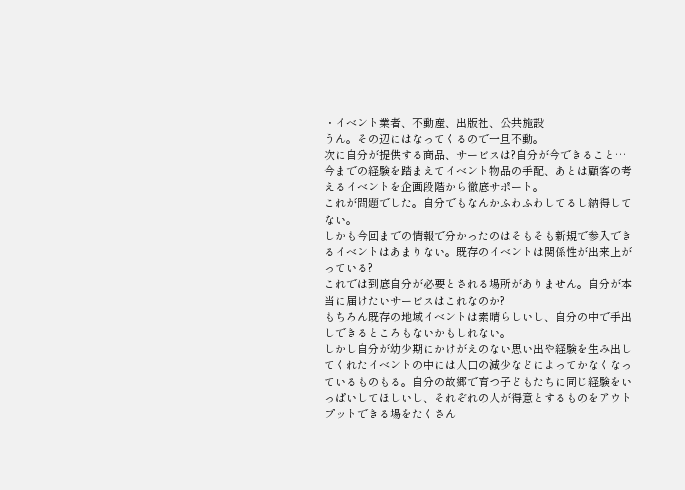・イベント業者、不動産、出版社、公共施設
うん。その辺にはなってくるので一旦不動。
次に自分が提供する商品、サービスは?自分が今できること…
今までの経験を踏まえてイベント物品の手配、あとは顧客の考えるイベントを企画段階から徹底サポート。
これが問題でした。自分でもなんかふわふわしてるし納得してない。
しかも今回までの情報で分かったのはそもそも新規で参入できるイベントはあまりない。既存のイベントは関係性が出来上がっている?
これでは到底自分が必要とされる場所がありません。自分が本当に届けたいサービスはこれなのか?
もちろん既存の地域イベントは素晴らしいし、自分の中で手出しできるところもないかもしれない。
しかし自分が幼少期にかけがえのない思い出や経験を生み出してくれたイベントの中には人口の減少などによってかなくなっているものもる。自分の故郷で育つ子どもたちに同じ経験をいっぱいしてほしいし、それぞれの人が得意とするものをアウトプットできる場をたくさん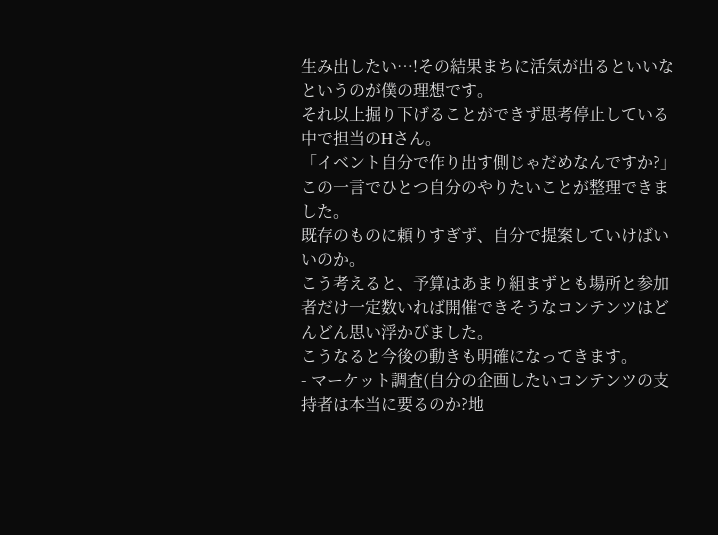生み出したい…!その結果まちに活気が出るといいなというのが僕の理想です。
それ以上掘り下げることができず思考停止している中で担当のHさん。
「イベント自分で作り出す側じゃだめなんですか?」
この一言でひとつ自分のやりたいことが整理できました。
既存のものに頼りすぎず、自分で提案していけばいいのか。
こう考えると、予算はあまり組まずとも場所と参加者だけ一定数いれば開催できそうなコンテンツはどんどん思い浮かびました。
こうなると今後の動きも明確になってきます。
- マーケット調査(自分の企画したいコンテンツの支持者は本当に要るのか?地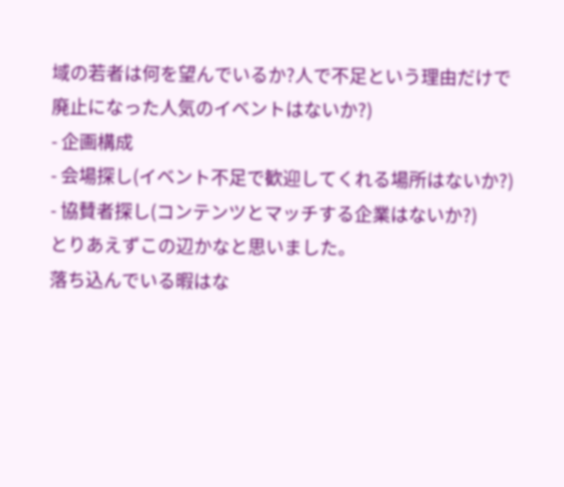域の若者は何を望んでいるか?人で不足という理由だけで廃止になった人気のイベントはないか?)
- 企画構成
- 会場探し(イベント不足で歓迎してくれる場所はないか?)
- 協賛者探し(コンテンツとマッチする企業はないか?)
とりあえずこの辺かなと思いました。
落ち込んでいる暇はな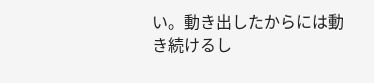い。動き出したからには動き続けるし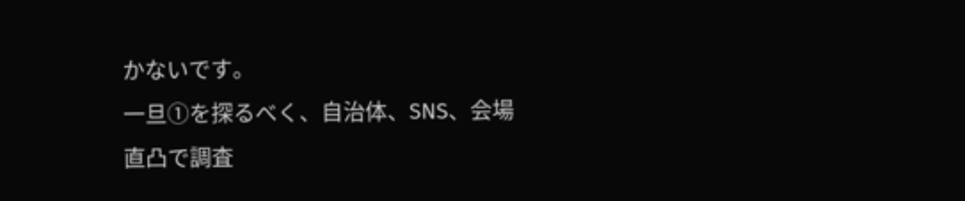かないです。
一旦①を探るべく、自治体、SNS、会場直凸で調査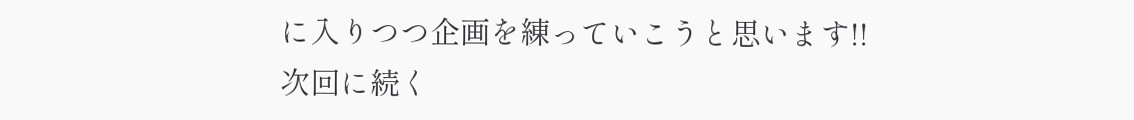に入りつつ企画を練っていこうと思います!!
次回に続く